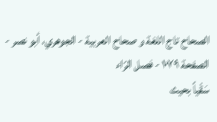الصحاح تاج اللغة و صحاح العربية - الجوهري، أبو نصر - الصفحة ١٠٧٩ - فصل الرّاء
سَقْياً بحيث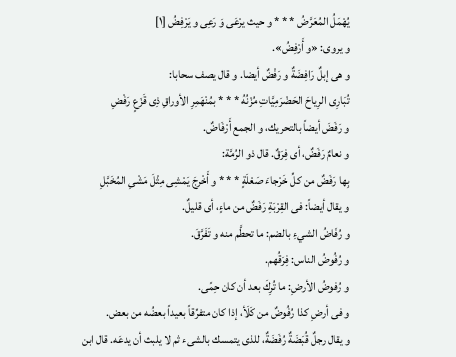يُهْمَلُ المُعَرَّضُ * * * و حيث يرْعَى وَ رَعِى و يَرْفِضُ [١]
و يروى: «و أَرْفِضُ».
و هى إبلٌ رَافِضَةٌ و رَفْضٌ أيضا. و قال يصف سحابا:
تُبَارِى الرِياحَ الحَضْرَمِيَّاتِ مُزْنُهُ * * * بمُنْهَمِرِ الأوراقِ ذِى قَزَعٍ رَفْضِ
و رَفَضَ أيضاً بالتحريك، و الجمع أَرْفَاضٌ.
و نعامٌ رَفَضٌ، أى فِرَقٌ. قال ذو الرُمَّة:
بِها رَفَضٌ من كلِّ خَرْجاءَ صَعْلَةٍ * * * و أَخْرجَ يَمْشِى مِثْلَ مَشْىِ المُخَبَّلِ
و يقال أيضاً: فى القِرْبَةِ رَفَضٌ من ماءٍ، أى قليلٌ.
و رُفَاضُ الشيءِ بالضم: ما تحطَّم منه و تَفَرَّقَ.
و رُفُوضُ الناس: فِرَقُهم.
و رُفوضُ الأرضِ: ما تُرِكَ بعد أن كان حِمًى.
و فى أرضِ كذا رُفُوضٌ من كَلَأ، إذا كان متفرِّقاً بعيداً بعضُه من بعض.
و يقال رجلٌ قُبَضَةٌ رُفَضَةٌ، للذى يتمسك بالشىء ثم لا يلبث أن يدعَه. قال ابن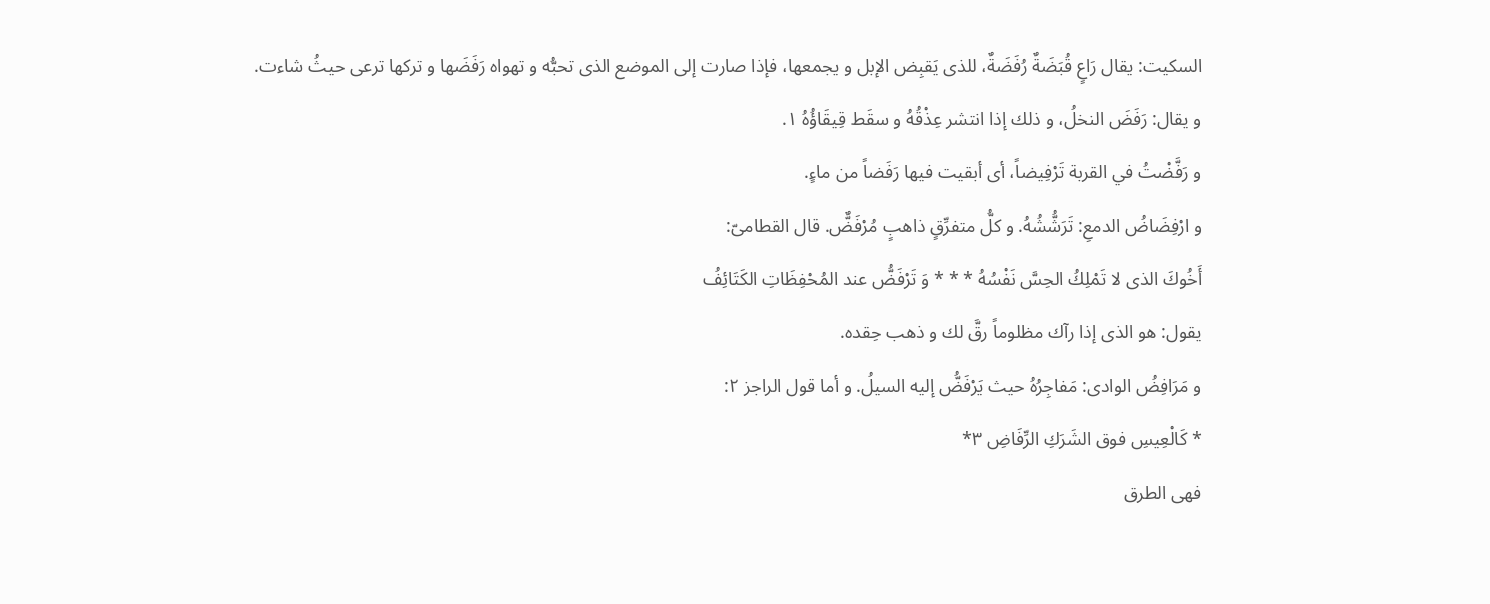السكيت: يقال رَاعٍ قُبَضَةٌ رُفَضَةٌ، للذى يَقبِض الإبل و يجمعها، فإذا صارت إلى الموضع الذى تحبُّه و تهواه رَفَضَها و تركها ترعى حيثُ شاءت.
و يقال: رَفَضَ النخلُ، و ذلك إذا انتشر عِذْقُهُ و سقَط قِيقَاؤُهُ ١.
و رَفَّضْتُ في القربة تَرْفِيضاً، أى أبقيت فيها رَفَضاً من ماءٍ.
و ارْفِضَاضُ الدمعِ: تَرَشُّشُهُ. و كلُّ متفرِّقٍ ذاهبٍ مُرْفَضٌّ. قال القطامىّ:
أَخُوكَ الذى لا تَمْلِكُ الحِسَّ نَفْسُهُ * * * وَ تَرْفَضُّ عند المُحْفِظَاتِ الكَتَائِفُ
يقول: هو الذى إذا رآك مظلوماً رقَّ لك و ذهب حِقده.
و مَرَافِضُ الوادى: مَفاجِرُهُ حيث يَرْفَضُّ إليه السيلُ. و أما قول الراجز ٢:
* كَالْعِيسِ فوق الشَرَكِ الرِّفَاضِ ٣*
فهى الطرق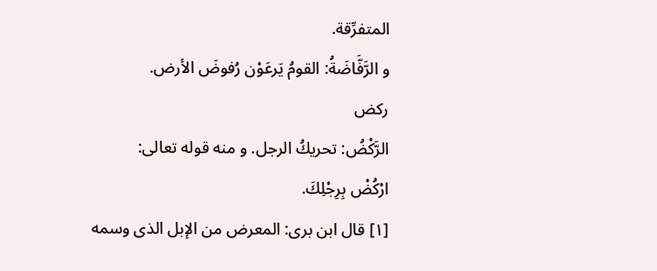المتفرِّقة.
و الرَّفَّاضَةُ: القومُ يَرعَوْن رُفوضَ الأرض.
ركض
الرَّكْضُ: تحريكُ الرجل. و منه قوله تعالى:
ارْكُضْ بِرِجْلِكَ.
[١] قال ابن برى: المعرض من الإبل الذى وسمه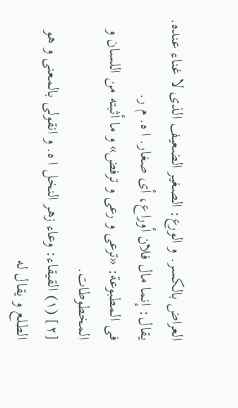العراض بالكسر. و الورع: الصغير الضعيف الذى لا غناء عنده. يقال: إنما مال فلان أوراع، أى صغار. ا ه. م ر.
فى المطبوعة: «ترعى و رعى و ترفض» و ما أثبته من اللسان و المخطوطات.
[٢] (١) القيقاء: وعاء زهر النخل ا ه. و انقولى بالمعنى و هو الطلع و يقال له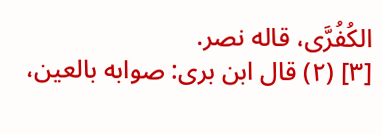الكُفُرَّى، قاله نصر.
[٣] (٢) قال ابن برى: صوابه بالعين،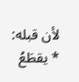لأن قبله:
* يقطَعُ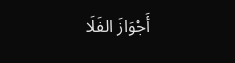أَجْوَازَ الفَلَا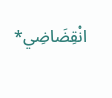انْقِضَاضِي*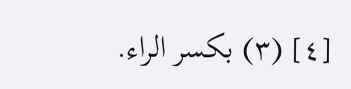[٤] (٣) بكسر الراء.